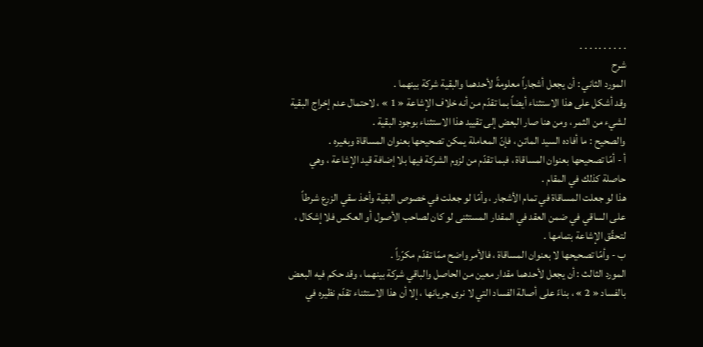. . . . . . . . . .
شرح
المورد الثاني : أن يجعل أشجاراً معلومةً لأحدهما والبقية شركة بينهما .
وقد أشكل على هذا الاستثناء أيضاً بما تقدّم من أنه خلاف الإشاعة « 1 » ، لاحتمال عدم إخراج البقية لشيء من الثمر ، ومن هنا صار البعض إلى تقييد هذا الاستثناء بوجود البقية .
والصحيح : ما أفاده السيد الماتن ، فإنّ المعاملة يمكن تصحيحها بعنوان المساقاة وبغيره .
أ - أمّا تصحيحها بعنوان المساقاة ، فبما تقدّم من لزوم الشركة فيها بلا إضافة قيد الإشاعة ، وهي حاصلة كذلك في المقام .
هذا لو جعلت المساقاة في تمام الأشجار ، وأمّا لو جعلت في خصوص البقية وأخذ سقي الزرع شرطاً على الساقي في ضمن العقد في المقدار المستثنى لو كان لصاحب الأصول أو العكس فلا إشكال ، لتحقّق الإشاعة بتمامها .
ب - وأمّا تصحيحها لا بعنوان المساقاة ، فالأمر واضح ممّا تقدّم مكرّراً .
المورد الثالث : أن يجعل لأحدهما مقدار معين من الحاصل والباقي شركة بينهما ، وقد حكم فيه البعض بالفساد « 2 » ، بناءً على أصالة الفساد التي لا نرى جريانها ، إلا أن هذا الاستثناء تقدّم نظيره في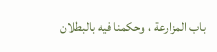باب المزارعة ، وحكمنا فيه بالبطلان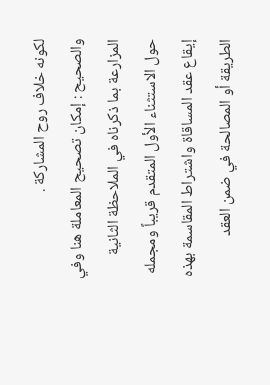لكونه خلاف روح المشاركة .
والصحيح : إمكان تصحيح المعاملة هنا وفي المزارعة بما ذكرناه في الملاحظة الثانية حول الاستثناء الأول المتقدم قريباً ومجمله إيقاع عقد المساقاة واشتراط المقاسمة بهذه الطريقة أو المصالحة في ضمن العقد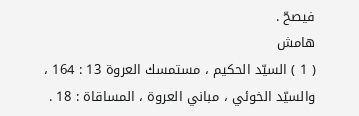فيصحّ .
هامش
( 1 ) السيّد الحكيم ، مستمسك العروة 13 : 164 ، والسيّد الخوئي ، مباني العروة ، المساقاة : 18 .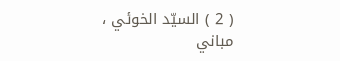( 2 ) السيّد الخوئي ، مباني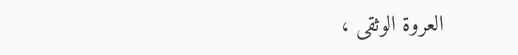العروة الوثقى ،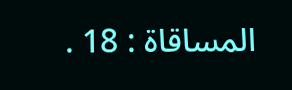المساقاة : 18 .